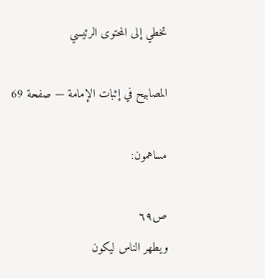تخطي إلى المحتوى الرئيسي

المصابيح في إثبات الإمامة — صفحة 69

مساهمون:

ص٦٩
ويطهر الناس ليكون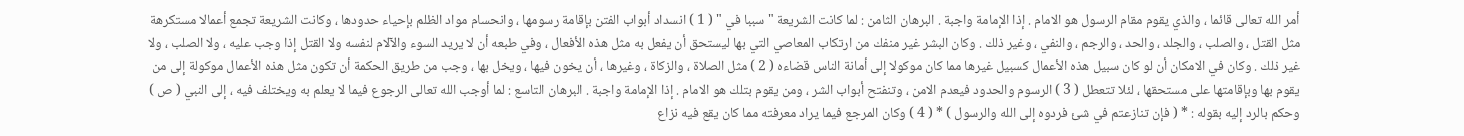أمر الله تعالى قائما ، والذي يقوم مقام الرسول هو الامام . إذا الإمامة واجبة . البرهان الثامن : لما كانت الشريعة " سببا في " ( 1 ) انسداد أبواب الفتن بإقامة رسومها ، وانحسام مواد الظلم بإحياء حدودها ، وكانت الشريعة تجمع أعمالا مستكرهة مثل القتل ، والصلب ، والجلد ، والحد ، والرجم ، والنفي ، وغير ذلك . وكان البشر غير منفك من ارتكاب المعاصي التي بها ليستحق أن يفعل به مثل هذه الأفعال ، وفي طبعه أن لا يريد السوء والآلام لنفسه ولا القتل إذا وجب عليه ، ولا الصلب ، ولا غير ذلك . وكان في الامكان أن لو كان سبيل هذه الأعمال كسبيل غيرها مما كان موكولا إلى أمانة الناس قضاءه ( 2 ) مثل الصلاة ، والزكاة ، وغيرها ، أن يخون فيها ، ويخل بها ، وجب من طريق الحكمة أن تكون مثل هذه الأعمال موكولة إلى من يقوم بها وبإقامتها على مستحقها ، لئلا تتعطل ( 3 ) الرسوم والحدود فيعدم الامن ، وتنفتح أبواب الشر ، ومن يقوم بتلك هو الامام . إذا الإمامة واجبة . البرهان التاسع : لما أوجب الله تعالى الرجوع فيما لا يعلم به ويختلف فيه ، إلى النبي ( ص ) وحكم بالرد إليه بقوله : * ( فإن تنازعتم في شئ فردوه إلى الله والرسول ) * ( 4 ) وكان المرجع فيما يراد معرفته مما كان يقع فيه نزاع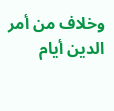وخلاف من أمر الدين أيام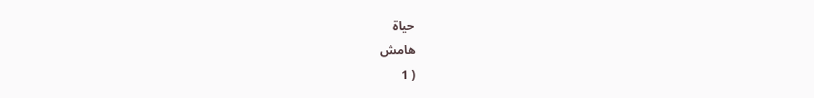حياة
هامش
( 1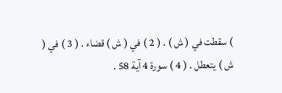) سقطت في ( ش ) . ( 2 ) في ( ش ) قضاء . ( 3 ) في ( ش ) يتعطل . ( 4 ) سورة 4 آية 58 .